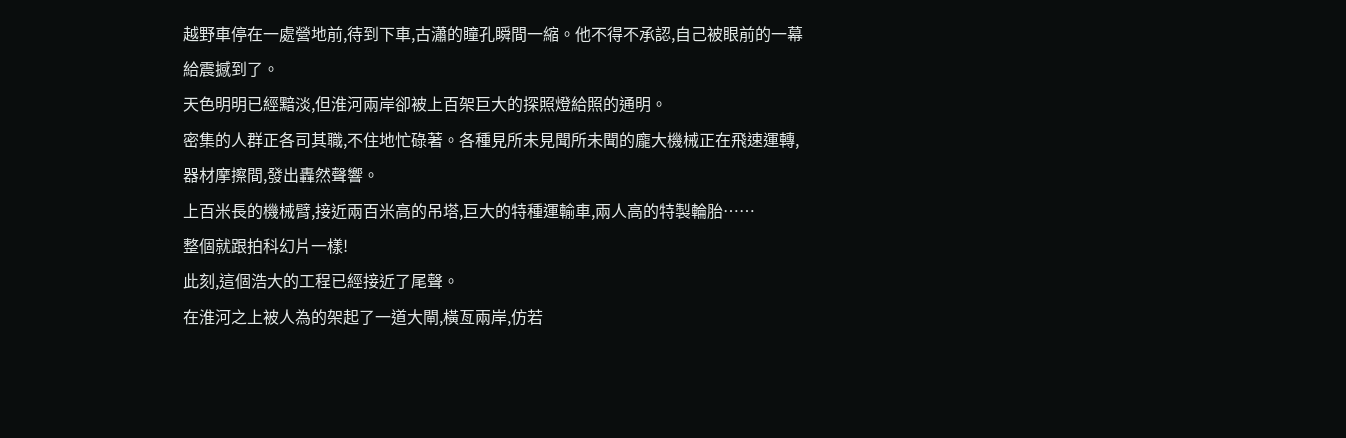越野車停在一處營地前,待到下車,古瀟的瞳孔瞬間一縮。他不得不承認,自己被眼前的一幕給震撼到了。
天色明明已經黯淡,但淮河兩岸卻被上百架巨大的探照燈給照的通明。
密集的人群正各司其職,不住地忙碌著。各種見所未見聞所未聞的龐大機械正在飛速運轉,器材摩擦間,發出轟然聲響。
上百米長的機械臂,接近兩百米高的吊塔,巨大的特種運輸車,兩人高的特製輪胎……
整個就跟拍科幻片一樣!
此刻,這個浩大的工程已經接近了尾聲。
在淮河之上被人為的架起了一道大閘,橫亙兩岸,仿若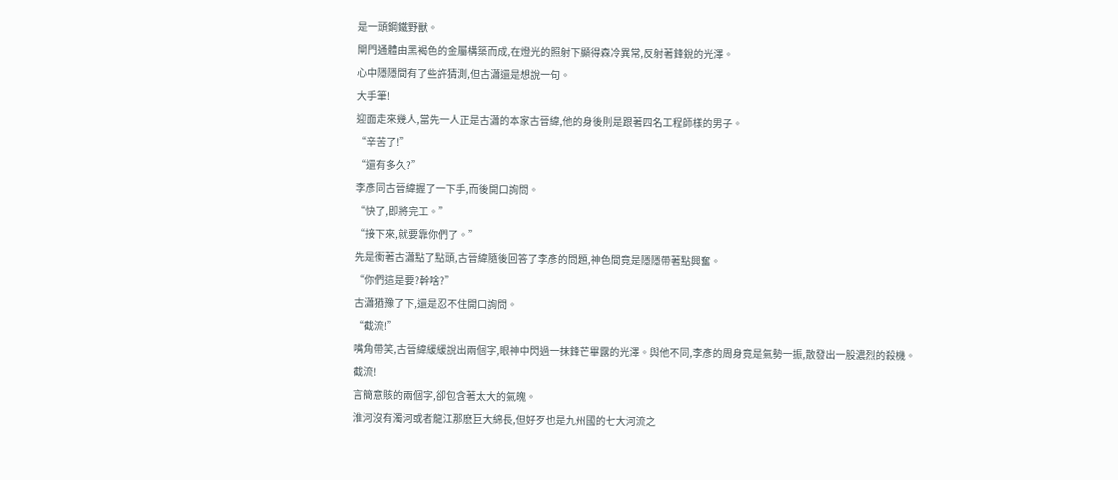是一頭鋼鐵野獸。
閘門通體由黑褐色的金屬構築而成,在燈光的照射下顯得森冷異常,反射著鋒銳的光澤。
心中隱隱間有了些許猜測,但古瀟還是想說一句。
大手筆!
迎面走來幾人,當先一人正是古瀟的本家古晉緯,他的身後則是跟著四名工程師樣的男子。
“辛苦了!”
“還有多久?”
李彥同古晉緯握了一下手,而後開口詢問。
“快了,即將完工。”
“接下來,就要靠你們了。”
先是衝著古瀟點了點頭,古晉緯隨後回答了李彥的問題,神色間竟是隱隱帶著點興奮。
“你們這是要?幹啥?”
古瀟猶豫了下,還是忍不住開口詢問。
“截流!”
嘴角帶笑,古晉緯緩緩說出兩個字,眼神中閃過一抹鋒芒畢露的光澤。與他不同,李彥的周身竟是氣勢一振,散發出一股濃烈的殺機。
截流!
言簡意賅的兩個字,卻包含著太大的氣魄。
淮河沒有濁河或者龍江那麽巨大綿長,但好歹也是九州國的七大河流之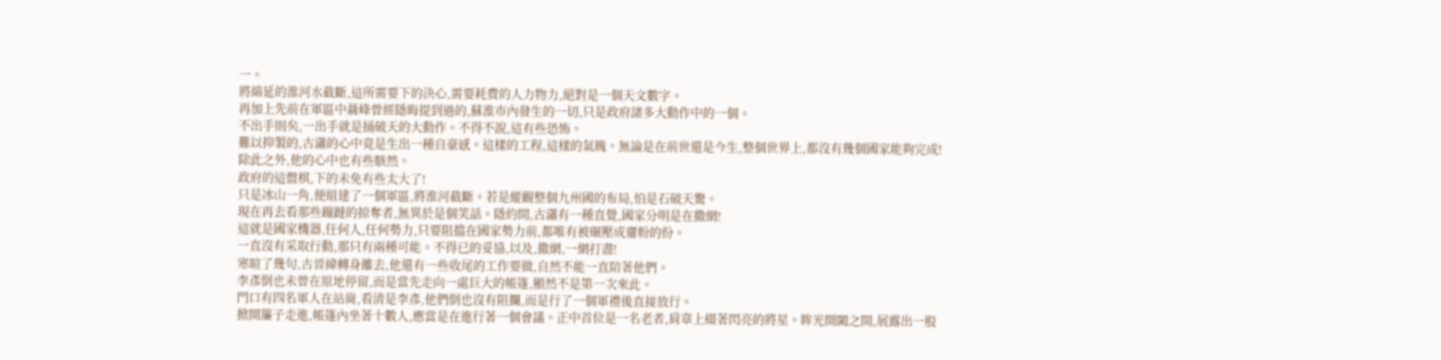一。
將綿延的淮河水截斷,這所需要下的決心,需要耗費的人力物力,絕對是一個天文數字。
再加上先前在軍區中聶峰曾經隱晦提到過的,蘇淮市內發生的一切,只是政府諸多大動作中的一個。
不出手則矣,一出手就是捅破天的大動作。不得不說,這有些恐怖。
難以抑製的,古瀟的心中竟是生出一種自豪感。這樣的工程,這樣的氣魄。無論是在前世還是今生,整個世界上,都沒有幾個國家能夠完成!
除此之外,他的心中也有些駭然。
政府的這盤棋,下的未免有些太大了!
只是冰山一角,便組建了一個軍區,將淮河截斷。若是縱觀整個九州國的布局,怕是石破天驚。
現在再去看那些蹦躂的掠奪者,無異於是個笑話。隱約間,古瀟有一種直覺,國家分明是在撒網!
這就是國家機器,任何人,任何勢力,只要阻擋在國家勢力前,都唯有被碾壓成齏粉的份。
一直沒有采取行動,那只有兩種可能。不得已的妥協,以及,撒網,一網打盡!
寒暄了幾句,古晉緯轉身離去,他還有一些收尾的工作要做,自然不能一直陪著他們。
李彥倒也未曾在原地停留,而是當先走向一處巨大的帳篷,顯然不是第一次來此。
門口有四名軍人在站崗,看清是李彥,他們倒也沒有阻攔,而是行了一個軍禮後直接放行。
掀開簾子走進,帳篷內坐著十數人,應當是在進行著一個會議。正中首位是一名老者,肩章上綴著閃亮的將星。眸光開闔之間,展露出一股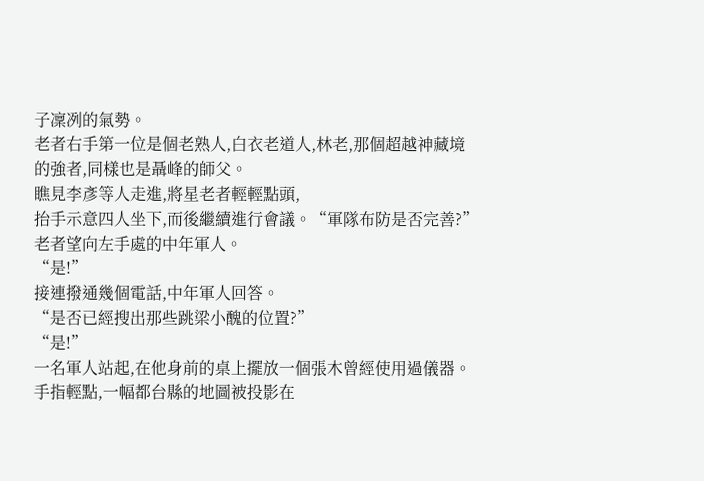子凜冽的氣勢。
老者右手第一位是個老熟人,白衣老道人,林老,那個超越神藏境的強者,同樣也是聶峰的師父。
瞧見李彥等人走進,將星老者輕輕點頭,
抬手示意四人坐下,而後繼續進行會議。“軍隊布防是否完善?”
老者望向左手處的中年軍人。
“是!”
接連撥通幾個電話,中年軍人回答。
“是否已經搜出那些跳梁小醜的位置?”
“是!”
一名軍人站起,在他身前的桌上擺放一個張木曾經使用過儀器。手指輕點,一幅都台縣的地圖被投影在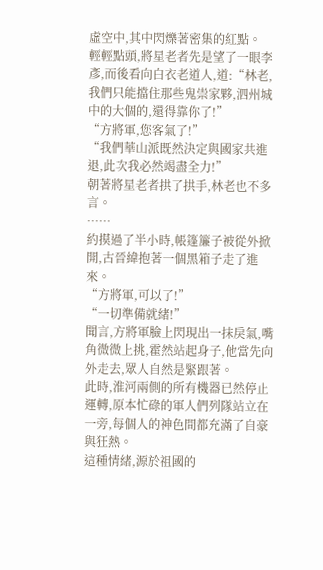虛空中,其中閃爍著密集的紅點。
輕輕點頭,將星老者先是望了一眼李彥,而後看向白衣老道人,道:“林老,我們只能擋住那些鬼祟家夥,泗州城中的大個的,還得靠你了!”
“方將軍,您客氣了!”
“我們華山派既然決定與國家共進退,此次我必然竭盡全力!”
朝著將星老者拱了拱手,林老也不多言。
……
約摸過了半小時,帳篷簾子被從外掀開,古晉緯抱著一個黑箱子走了進來。
“方將軍,可以了!”
“一切準備就緒!”
聞言,方將軍臉上閃現出一抹戾氣,嘴角微微上挑,霍然站起身子,他當先向外走去,眾人自然是緊跟著。
此時,淮河兩側的所有機器已然停止運轉,原本忙碌的軍人們列隊站立在一旁,每個人的神色間都充滿了自豪與狂熱。
這種情緒,源於祖國的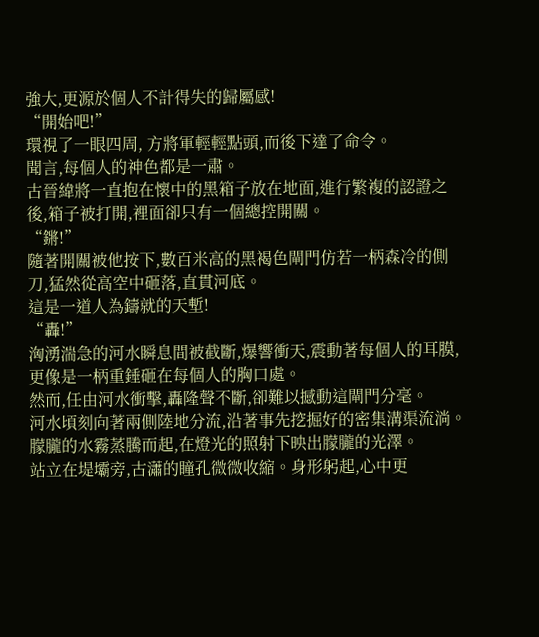強大,更源於個人不計得失的歸屬感!
“開始吧!”
環視了一眼四周, 方將軍輕輕點頭,而後下達了命令。
聞言,每個人的神色都是一肅。
古晉緯將一直抱在懷中的黑箱子放在地面,進行繁複的認證之後,箱子被打開,裡面卻只有一個總控開關。
“鏘!”
隨著開關被他按下,數百米高的黑褐色閘門仿若一柄森冷的側刀,猛然從高空中砸落,直貫河底。
這是一道人為鑄就的天塹!
“轟!”
洶湧湍急的河水瞬息間被截斷,爆響衝天,震動著每個人的耳膜,更像是一柄重錘砸在每個人的胸口處。
然而,任由河水衝擊,轟隆聲不斷,卻難以撼動這閘門分毫。
河水頃刻向著兩側陸地分流,沿著事先挖掘好的密集溝渠流淌。朦朧的水霧蒸騰而起,在燈光的照射下映出朦朧的光澤。
站立在堤壩旁,古瀟的瞳孔微微收縮。身形躬起,心中更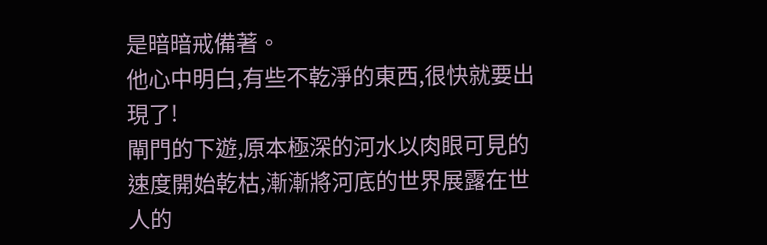是暗暗戒備著。
他心中明白,有些不乾淨的東西,很快就要出現了!
閘門的下遊,原本極深的河水以肉眼可見的速度開始乾枯,漸漸將河底的世界展露在世人的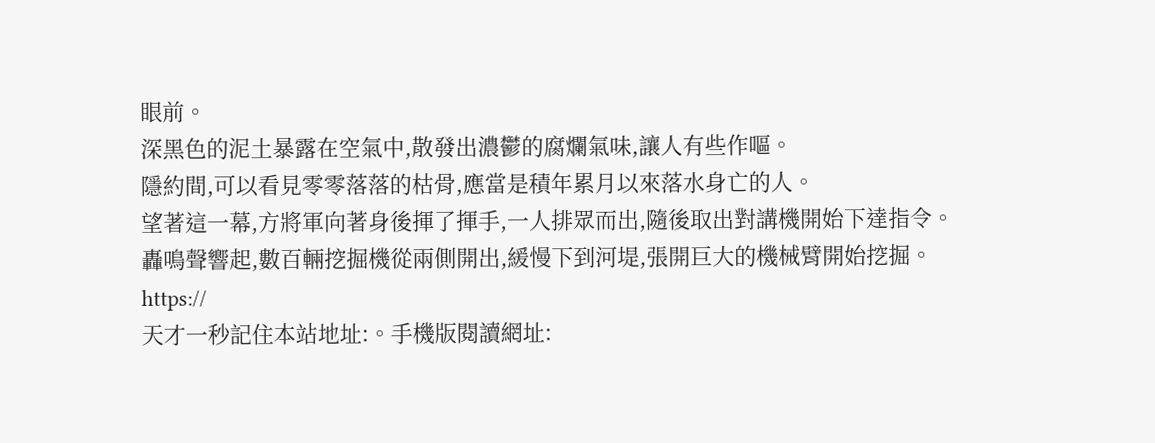眼前。
深黑色的泥土暴露在空氣中,散發出濃鬱的腐爛氣味,讓人有些作嘔。
隱約間,可以看見零零落落的枯骨,應當是積年累月以來落水身亡的人。
望著這一幕,方將軍向著身後揮了揮手,一人排眾而出,隨後取出對講機開始下達指令。
轟鳴聲響起,數百輛挖掘機從兩側開出,緩慢下到河堤,張開巨大的機械臂開始挖掘。
https://
天才一秒記住本站地址:。手機版閱讀網址: